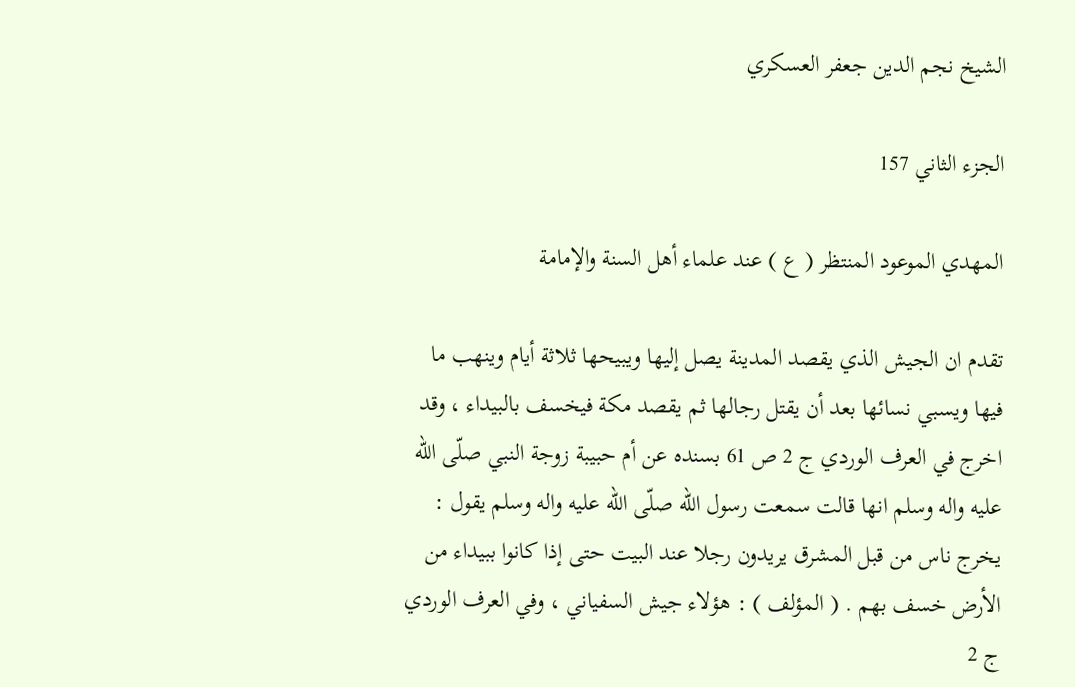الشيخ نجم الدين جعفر العسكري

الجزء الثاني 157

المهدي الموعود المنتظر ( ع ) عند علماء أهل السنة والإمامة

تقدم ان الجيش الذي يقصد المدينة يصل إليها ويبيحها ثلاثة أيام وينهب ما فيها ويسبي نسائها بعد أن يقتل رجالها ثم يقصد مكة فيخسف بالبيداء ، وقد اخرج في العرف الوردي ج 2 ص 61 بسنده عن أم حبيبة زوجة النبي صلّى اللّه عليه واله وسلم انها قالت سمعت رسول اللّه صلّى اللّه عليه واله وسلم يقول : يخرج ناس من قبل المشرق يريدون رجلا عند البيت حتى إذا كانوا ببيداء من الأرض خسف بهم . ( المؤلف ) : هؤلاء جيش السفياني ، وفي العرف الوردي ج 2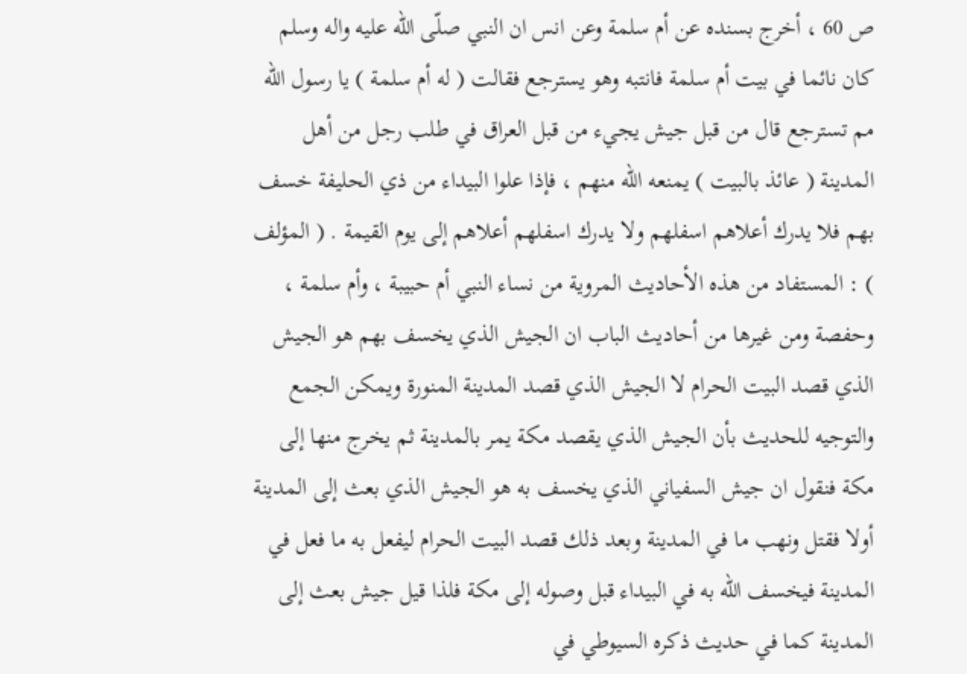ص 60 ، أخرج بسنده عن أم سلمة وعن انس ان النبي صلّى اللّه عليه واله وسلم كان نائما في بيت أم سلمة فانتبه وهو يسترجع فقالت ( له أم سلمة ) يا رسول اللّه مم تسترجع قال من قبل جيش يجيء من قبل العراق في طلب رجل من أهل المدينة ( عائذ بالبيت ) يمنعه اللّه منهم ، فإذا علوا البيداء من ذي الحليفة خسف بهم فلا يدرك أعلاهم اسفلهم ولا يدرك اسفلهم أعلاهم إلى يوم القيمة . ( المؤلف ) : المستفاد من هذه الأحاديث المروية من نساء النبي أم حبيبة ، وأم سلمة ، وحفصة ومن غيرها من أحاديث الباب ان الجيش الذي يخسف بهم هو الجيش الذي قصد البيت الحرام لا الجيش الذي قصد المدينة المنورة ويمكن الجمع والتوجيه للحديث بأن الجيش الذي يقصد مكة يمر بالمدينة ثم يخرج منها إلى مكة فنقول ان جيش السفياني الذي يخسف به هو الجيش الذي بعث إلى المدينة أولا فقتل ونهب ما في المدينة وبعد ذلك قصد البيت الحرام ليفعل به ما فعل في المدينة فيخسف اللّه به في البيداء قبل وصوله إلى مكة فلذا قيل جيش بعث إلى المدينة كما في حديث ذكره السيوطي في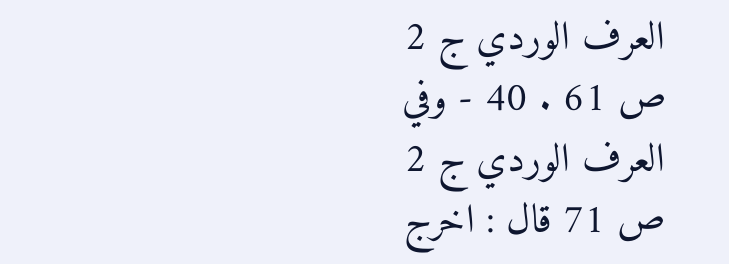العرف الوردي ج 2 ص 61 . 40 - وفي العرف الوردي ج 2 ص 71 قال : اخرج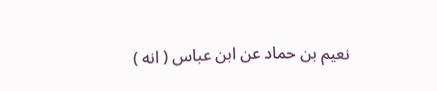نعيم بن حماد عن ابن عباس ( انه )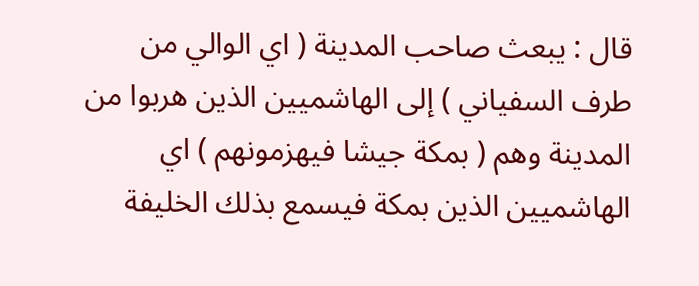قال : يبعث صاحب المدينة ( اي الوالي من طرف السفياني ) إلى الهاشميين الذين هربوا من المدينة وهم ( بمكة جيشا فيهزمونهم ) اي الهاشميين الذين بمكة فيسمع بذلك الخليفة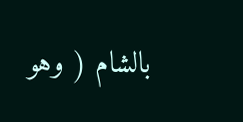بالشام ( وهو